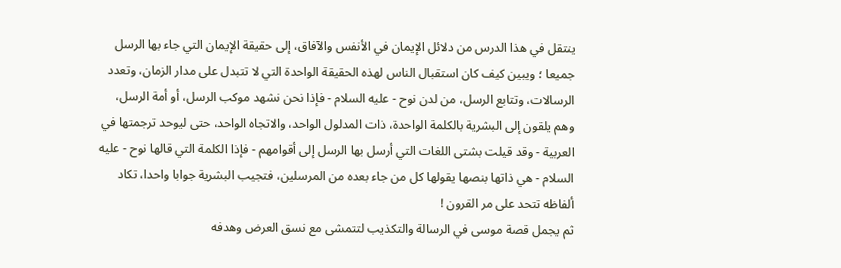ينتقل في هذا الدرس من دلائل الإيمان في الأنفس والآفاق، إلى حقيقة الإيمان التي جاء بها الرسل جميعا ؛ ويبين كيف كان استقبال الناس لهذه الحقيقة الواحدة التي لا تتبدل على مدار الزمان، وتعدد الرسالات، وتتابع الرسل، من لدن نوح - عليه السلام - فإذا نحن نشهد موكب الرسل، أو أمة الرسل، وهم يلقون إلى البشرية بالكلمة الواحدة، ذات المدلول الواحد، والاتجاه الواحد، حتى ليوحد ترجمتها في العربية - وقد قيلت بشتى اللغات التي أرسل بها الرسل إلى أقوامهم - فإذا الكلمة التي قالها نوح - عليه السلام - هي ذاتها بنصها يقولها كل من جاء بعده من المرسلين، فتجيب البشرية جوابا واحدا، تكاد ألفاظه تتحد على مر القرون !
ثم يجمل قصة موسى في الرسالة والتكذيب لتتمشى مع نسق العرض وهدفه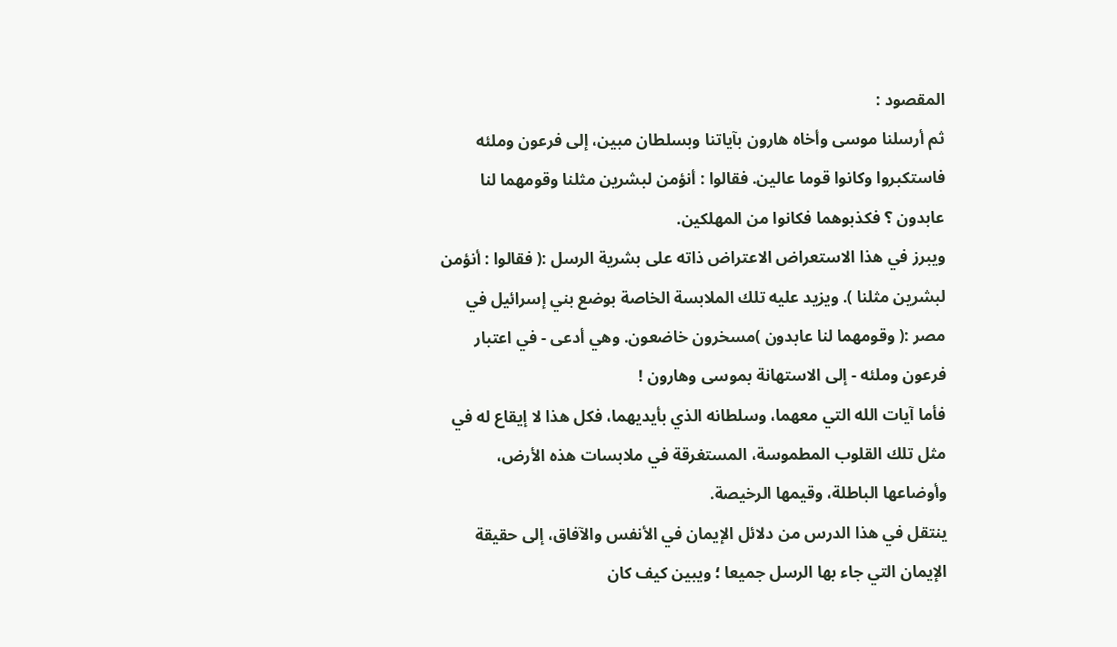المقصود :
ثم أرسلنا موسى وأخاه هارون بآياتنا وبسلطان مبين، إلى فرعون وملئه فاستكبروا وكانوا قوما عالين. فقالوا : أنؤمن لبشرين مثلنا وقومهما لنا عابدون ؟ فكذبوهما فكانوا من المهلكين.
ويبرز في هذا الاستعراض الاعتراض ذاته على بشرية الرسل :( فقالوا : أنؤمن لبشرين مثلنا ). ويزيد عليه تلك الملابسة الخاصة بوضع بني إسرائيل في مصر :( وقومهما لنا عابدون )مسخرون خاضعون. وهي أدعى - في اعتبار فرعون وملئه - إلى الاستهانة بموسى وهارون !
فأما آيات الله التي معهما، وسلطانه الذي بأيديهما، فكل هذا لا إيقاع له في مثل تلك القلوب المطموسة، المستغرقة في ملابسات هذه الأرض، وأوضاعها الباطلة، وقيمها الرخيصة.
ينتقل في هذا الدرس من دلائل الإيمان في الأنفس والآفاق، إلى حقيقة الإيمان التي جاء بها الرسل جميعا ؛ ويبين كيف كان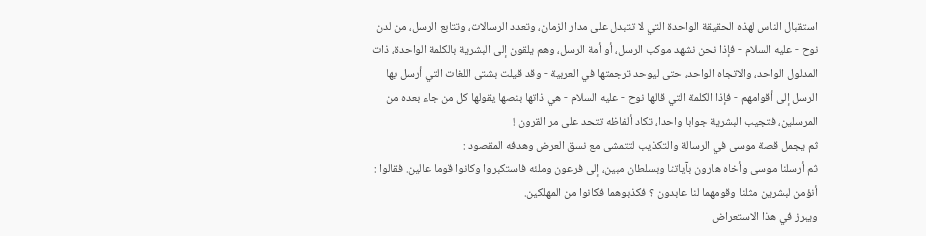استقبال الناس لهذه الحقيقة الواحدة التي لا تتبدل على مدار الزمان، وتعدد الرسالات، وتتابع الرسل، من لدن نوح - عليه السلام - فإذا نحن نشهد موكب الرسل، أو أمة الرسل، وهم يلقون إلى البشرية بالكلمة الواحدة، ذات المدلول الواحد، والاتجاه الواحد، حتى ليوحد ترجمتها في العربية - وقد قيلت بشتى اللغات التي أرسل بها الرسل إلى أقوامهم - فإذا الكلمة التي قالها نوح - عليه السلام - هي ذاتها بنصها يقولها كل من جاء بعده من المرسلين، فتجيب البشرية جوابا واحدا، تكاد ألفاظه تتحد على مر القرون !
ثم يجمل قصة موسى في الرسالة والتكذيب لتتمشى مع نسق العرض وهدفه المقصود :
ثم أرسلنا موسى وأخاه هارون بآياتنا وبسلطان مبين، إلى فرعون وملئه فاستكبروا وكانوا قوما عالين. فقالوا : أنؤمن لبشرين مثلنا وقومهما لنا عابدون ؟ فكذبوهما فكانوا من المهلكين.
ويبرز في هذا الاستعراض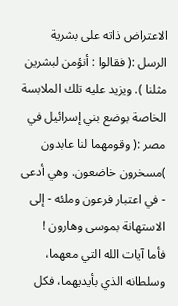الاعتراض ذاته على بشرية الرسل :( فقالوا : أنؤمن لبشرين مثلنا ). ويزيد عليه تلك الملابسة الخاصة بوضع بني إسرائيل في مصر :( وقومهما لنا عابدون )مسخرون خاضعون. وهي أدعى - في اعتبار فرعون وملئه - إلى الاستهانة بموسى وهارون !
فأما آيات الله التي معهما، وسلطانه الذي بأيديهما، فكل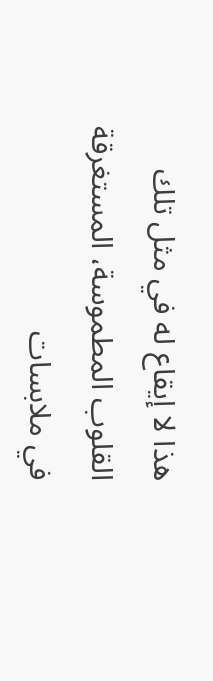هذا لا إيقاع له في مثل تلك القلوب المطموسة، المستغرقة في ملابسات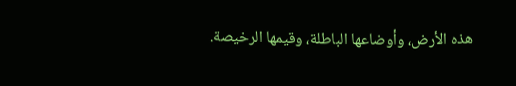هذه الأرض، وأوضاعها الباطلة، وقيمها الرخيصة.